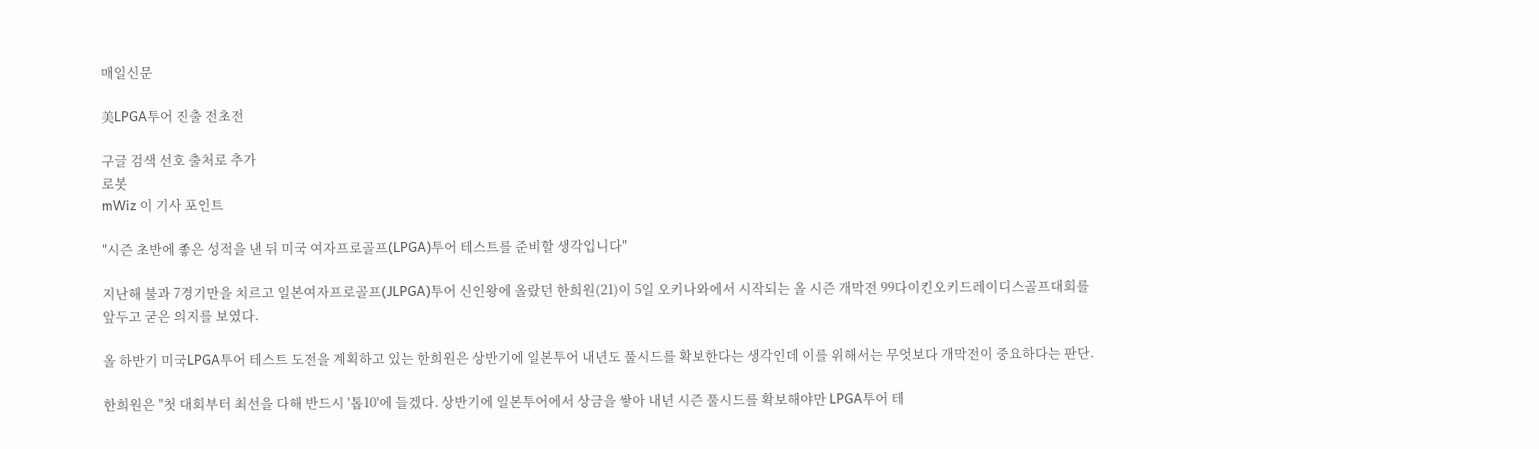매일신문

美LPGA투어 진출 전초전

구글 검색 선호 출처로 추가
로봇
mWiz 이 기사 포인트

"시즌 초반에 좋은 성적을 낸 뒤 미국 여자프로골프(LPGA)투어 테스트를 준비할 생각입니다"

지난해 불과 7경기만을 치르고 일본여자프로골프(JLPGA)투어 신인왕에 올랐던 한희원(21)이 5일 오키나와에서 시작되는 올 시즌 개막전 99다이킨오키드레이디스골프대회를 앞두고 굳은 의지를 보였다.

올 하반기 미국LPGA투어 테스트 도전을 계획하고 있는 한희원은 상반기에 일본투어 내년도 풀시드를 확보한다는 생각인데 이를 위해서는 무엇보다 개막전이 중요하다는 판단.

한희원은 "첫 대회부터 최선을 다해 반드시 '톱10'에 들겠다. 상반기에 일본투어에서 상금을 쌓아 내년 시즌 풀시드를 확보해야만 LPGA투어 테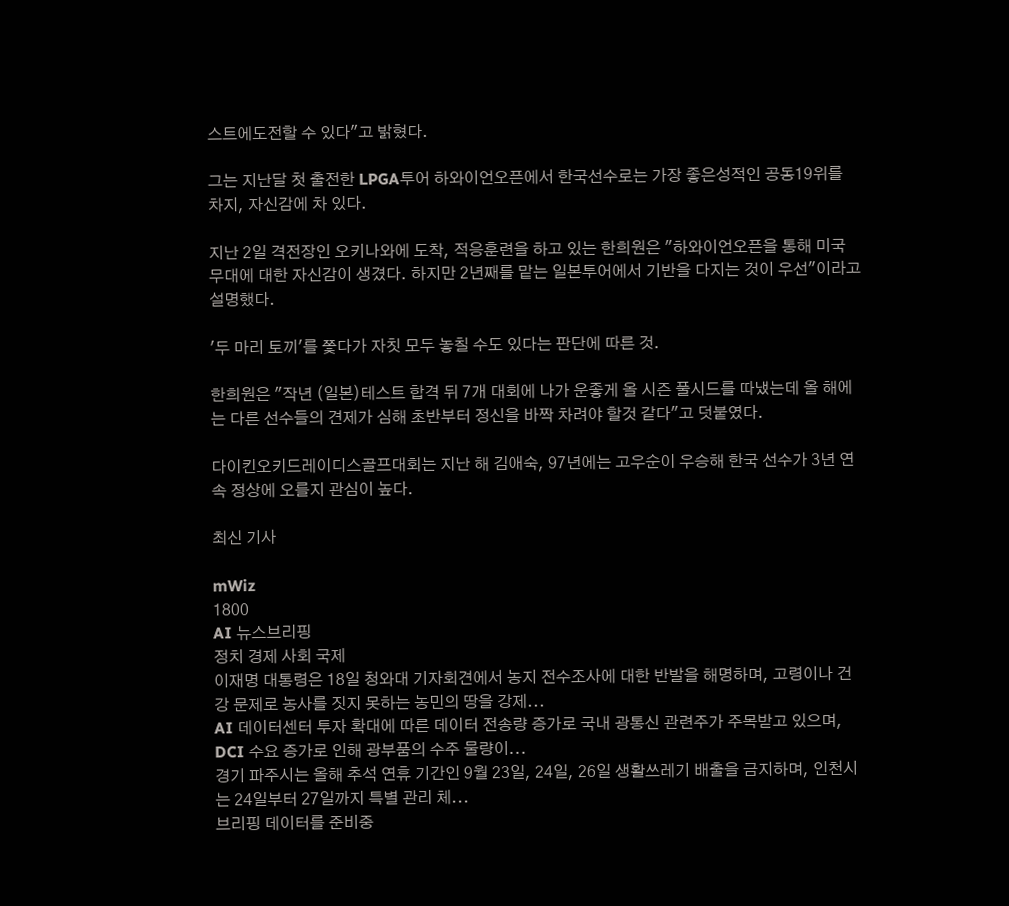스트에도전할 수 있다"고 밝혔다.

그는 지난달 첫 출전한 LPGA투어 하와이언오픈에서 한국선수로는 가장 좋은성적인 공동19위를 차지, 자신감에 차 있다.

지난 2일 격전장인 오키나와에 도착, 적응훈련을 하고 있는 한희원은 "하와이언오픈을 통해 미국 무대에 대한 자신감이 생겼다. 하지만 2년째를 맡는 일본투어에서 기반을 다지는 것이 우선"이라고 설명했다.

'두 마리 토끼'를 쫓다가 자칫 모두 놓칠 수도 있다는 판단에 따른 것.

한희원은 "작년 (일본)테스트 합격 뒤 7개 대회에 나가 운좋게 올 시즌 풀시드를 따냈는데 올 해에는 다른 선수들의 견제가 심해 초반부터 정신을 바짝 차려야 할것 같다"고 덧붙였다.

다이킨오키드레이디스골프대회는 지난 해 김애숙, 97년에는 고우순이 우승해 한국 선수가 3년 연속 정상에 오를지 관심이 높다.

최신 기사

mWiz
1800
AI 뉴스브리핑
정치 경제 사회 국제
이재명 대통령은 18일 청와대 기자회견에서 농지 전수조사에 대한 반발을 해명하며, 고령이나 건강 문제로 농사를 짓지 못하는 농민의 땅을 강제...
AI 데이터센터 투자 확대에 따른 데이터 전송량 증가로 국내 광통신 관련주가 주목받고 있으며, DCI 수요 증가로 인해 광부품의 수주 물량이...
경기 파주시는 올해 추석 연휴 기간인 9월 23일, 24일, 26일 생활쓰레기 배출을 금지하며, 인천시는 24일부터 27일까지 특별 관리 체...
브리핑 데이터를 준비중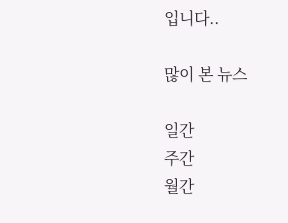입니다..

많이 본 뉴스

일간
주간
월간